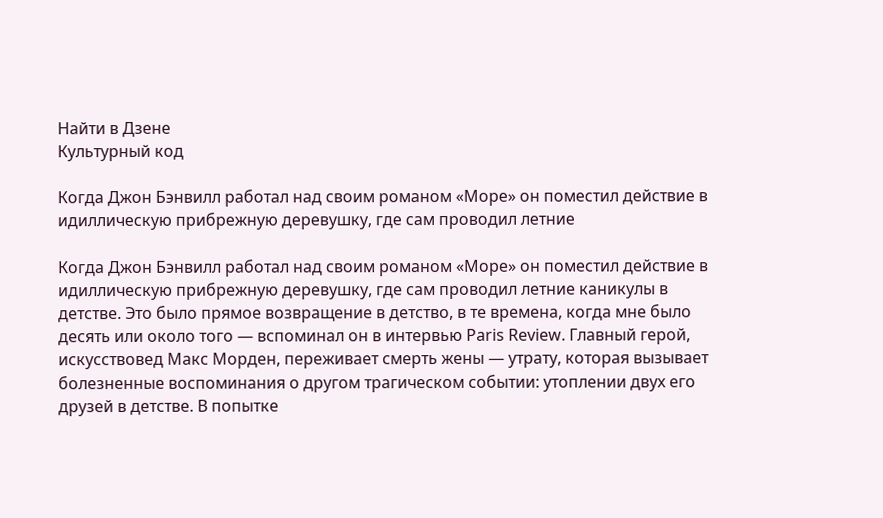Найти в Дзене
Культурный код

Когда Джон Бэнвилл работал над своим романом «Море» он поместил действие в идиллическую прибрежную деревушку, где сам проводил летние

Когда Джон Бэнвилл работал над своим романом «Море» он поместил действие в идиллическую прибрежную деревушку, где сам проводил летние каникулы в детстве. Это было прямое возвращение в детство, в те времена, когда мне было десять или около того — вспоминал он в интервью Paris Review. Главный герой, искусствовед Макс Морден, переживает смерть жены — утрату, которая вызывает болезненные воспоминания о другом трагическом событии: утоплении двух его друзей в детстве. В попытке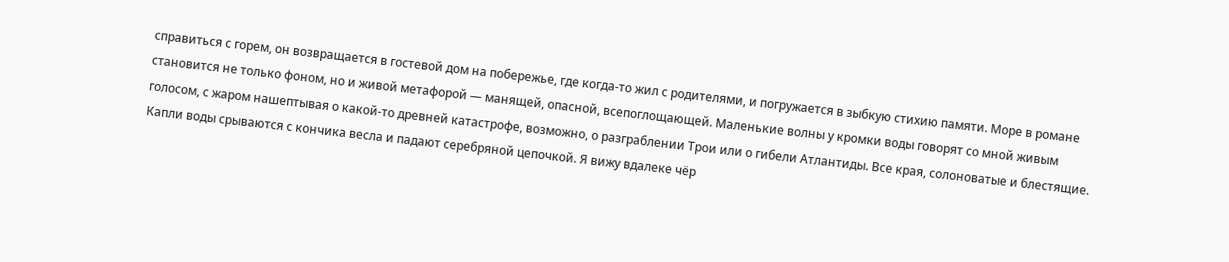справиться с горем, он возвращается в гостевой дом на побережье, где когда-то жил с родителями, и погружается в зыбкую стихию памяти. Море в романе становится не только фоном, но и живой метафорой — манящей, опасной, всепоглощающей. Маленькие волны у кромки воды говорят со мной живым голосом, с жаром нашептывая о какой-то древней катастрофе, возможно, о разграблении Трои или о гибели Атлантиды. Все края, солоноватые и блестящие. Капли воды срываются с кончика весла и падают серебряной цепочкой. Я вижу вдалеке чёр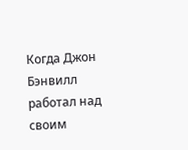Когда Джон Бэнвилл работал над своим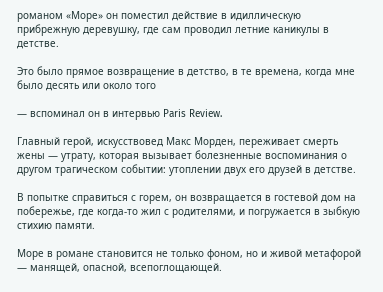романом «Море» он поместил действие в идиллическую прибрежную деревушку, где сам проводил летние каникулы в детстве.

Это было прямое возвращение в детство, в те времена, когда мне было десять или около того

— вспоминал он в интервью Paris Review.

Главный герой, искусствовед Макс Морден, переживает смерть жены — утрату, которая вызывает болезненные воспоминания о другом трагическом событии: утоплении двух его друзей в детстве.

В попытке справиться с горем, он возвращается в гостевой дом на побережье, где когда-то жил с родителями, и погружается в зыбкую стихию памяти.

Море в романе становится не только фоном, но и живой метафорой — манящей, опасной, всепоглощающей.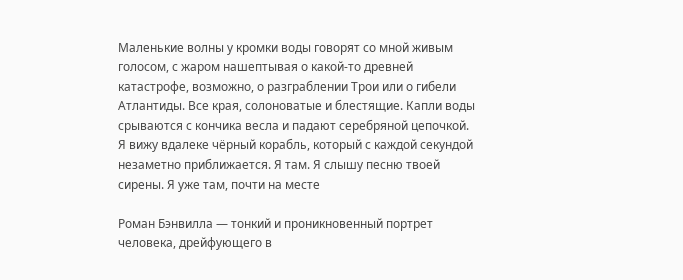Маленькие волны у кромки воды говорят со мной живым голосом, с жаром нашептывая о какой-то древней катастрофе, возможно, о разграблении Трои или о гибели Атлантиды. Все края, солоноватые и блестящие. Капли воды срываются с кончика весла и падают серебряной цепочкой. Я вижу вдалеке чёрный корабль, который с каждой секундой незаметно приближается. Я там. Я слышу песню твоей сирены. Я уже там, почти на месте

Роман Бэнвилла — тонкий и проникновенный портрет человека, дрейфующего в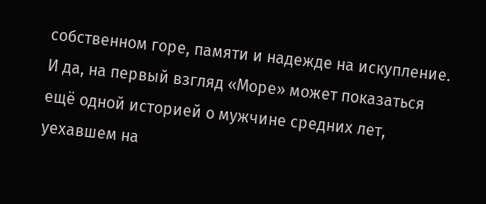собственном горе, памяти и надежде на искупление. И да, на первый взгляд «Море» может показаться ещё одной историей о мужчине средних лет, уехавшем на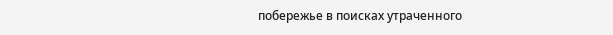побережье в поисках утраченного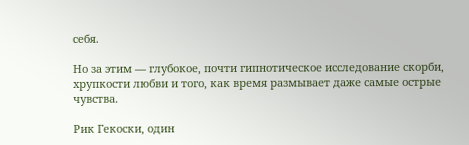себя.

Но за этим — глубокое, почти гипнотическое исследование скорби, хрупкости любви и того, как время размывает даже самые острые чувства.

Рик Гекоски, один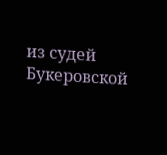из судей Букеровской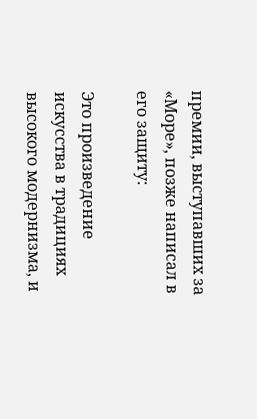премии, выступавших за «Море», позже написал в его защиту:

Это произведение искусства в традициях высокого модернизма, и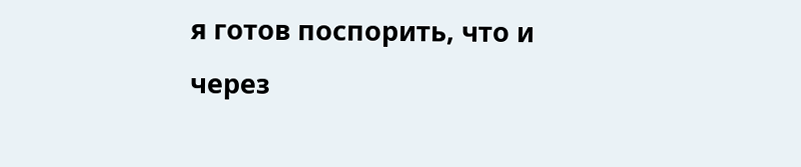я готов поспорить, что и через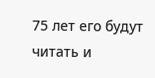75 лет его будут читать и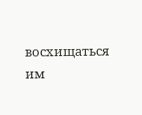восхищаться им